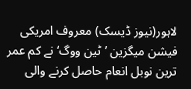لاہور(نیوز ڈیسک) معروف امریکی فیشن میگزین ’ٹین ووگ‘ نے کم عمر ترین نوبل انعام حاصل کرنے والی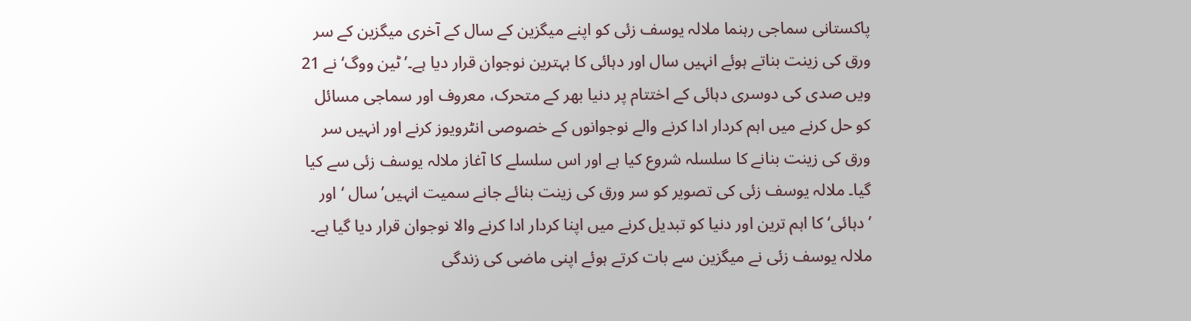پاکستانی سماجی رہنما ملالہ یوسف زئی کو اپنے میگزین کے سال کے آخری میگزین کے سر ورق کی زینت بناتے ہوئے انہیں سال اور دہائی کا بہترین نوجوان قرار دیا ہے۔’ٹین ووگ‘ نے 21 ویں صدی کی دوسری دہائی کے اختتام پر دنیا بھر کے متحرک، معروف اور سماجی مسائل کو حل کرنے میں اہم کردار ادا کرنے والے نوجوانوں کے خصوصی انٹرویوز کرنے اور انہیں سر ورق کی زینت بنانے کا سلسلہ شروع کیا ہے اور اس سلسلے کا آغاز ملالہ یوسف زئی سے کیا گیا۔ ملالہ یوسف زئی کی تصویر کو سر ورق کی زینت بنائے جانے سمیت انہیں’ سال ‘ اور ’دہائی‘ کا اہم ترین اور دنیا کو تبدیل کرنے میں اپنا کردار ادا کرنے والا نوجوان قرار دیا گیا ہے۔ ملالہ یوسف زئی نے میگزین سے بات کرتے ہوئے اپنی ماضی کی زندگی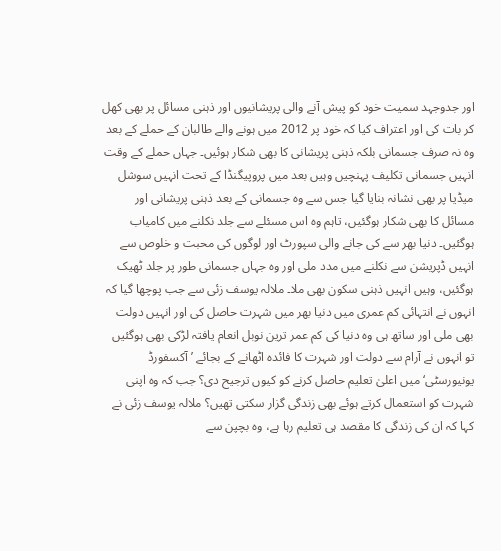اور جدوجہد سمیت خود کو پیش آنے والی پریشانیوں اور ذہنی مسائل پر بھی کھل کر بات کی اور اعتراف کیا کہ خود پر 2012 میں ہونے والے طالبان کے حملے کے بعد وہ نہ صرف جسمانی بلکہ ذہنی پریشانی کا بھی شکار ہوئیں۔ جہاں حملے کے وقت انہیں جسمانی تکلیف پہنچیں وہیں بعد میں پروپیگنڈا کے تحت انہیں سوشل میڈیا پر بھی نشانہ بنایا گیا جس سے وہ جسمانی کے بعد ذہنی پریشانی اور مسائل کا بھی شکار ہوگئیں، تاہم وہ اس مسئلے سے جلد نکلنے میں کامیاب ہوگئیں۔ دنیا بھر سے کی جانے والی سپورٹ اور لوگوں کی محبت و خلوص سے انہیں ڈپریشن سے نکلنے میں مدد ملی اور وہ جہاں جسمانی طور پر جلد ٹھیک ہوگئیں، وہیں انہیں ذہنی سکون بھی ملا۔ ملالہ یوسف زئی سے جب پوچھا گیا کہ انہوں نے انتہائی کم عمری میں دنیا بھر میں شہرت حاصل کی اور انہیں دولت بھی ملی اور ساتھ ہی وہ دنیا کی کم عمر ترین نوبل انعام یافتہ لڑکی بھی ہوگئیں تو انہوں نے آرام سے دولت اور شہرت کا فائدہ اٹھانے کے بجائے ’آکسفورڈ یونیورسٹی‘ میں اعلیٰ تعلیم حاصل کرنے کو کیوں ترجیح دی؟ جب کہ وہ اپنی شہرت کو استعمال کرتے ہوئے بھی زندگی گزار سکتی تھیں؟ ملالہ یوسف زئی نے کہا کہ ان کی زندگی کا مقصد ہی تعلیم رہا ہے، وہ بچپن سے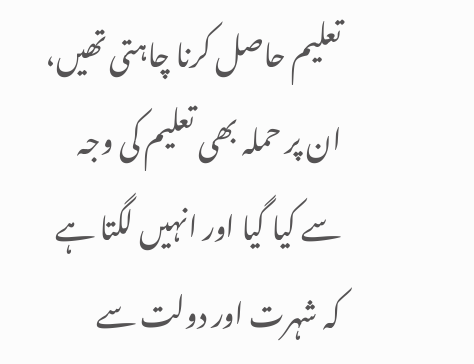تعلیم حاصل کرنا چاہتی تھیں، ان پر حملہ بھی تعلیم کی وجہ سے کیا گیا اور انہیں لگتا ہے کہ شہرت اور دولت سے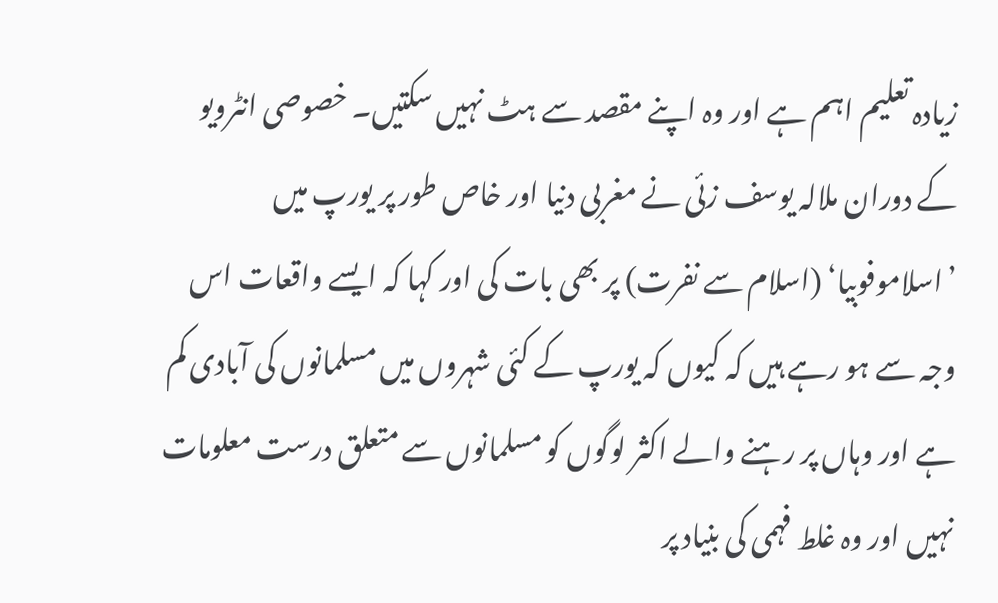زیادہ تعلیم اہم ہے اور وہ اپنے مقصد سے ہٹ نہیں سکتیں۔ خصوصی انٹرویو کے دوران ملالہ یوسف زئی نے مغربی دنیا اور خاص طور پر یورپ میں ’اسلاموفوبیا‘ (اسلام سے نفرت) پر بھی بات کی اور کہا کہ ایسے واقعات اس وجہ سے ہو رہے ہیں کہ کیوں کہ یورپ کے کئی شہروں میں مسلمانوں کی آبادی کم ہے اور وہاں پر رہنے والے اکثر لوگوں کو مسلمانوں سے متعلق درست معلومات نہیں اور وہ غلط فہمی کی بنیاد پر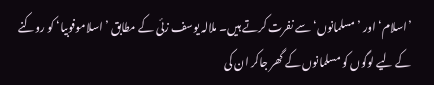’اسلام‘ اور ’مسلمانوں‘ سے نفرت کرتے ہیں۔ ملالہ یوسف زئی کے مطابق ’اسلاموفوبیا‘ کو روکنے کے لیے لوگوں کو مسلمانوں کے گھر جاکر ان کی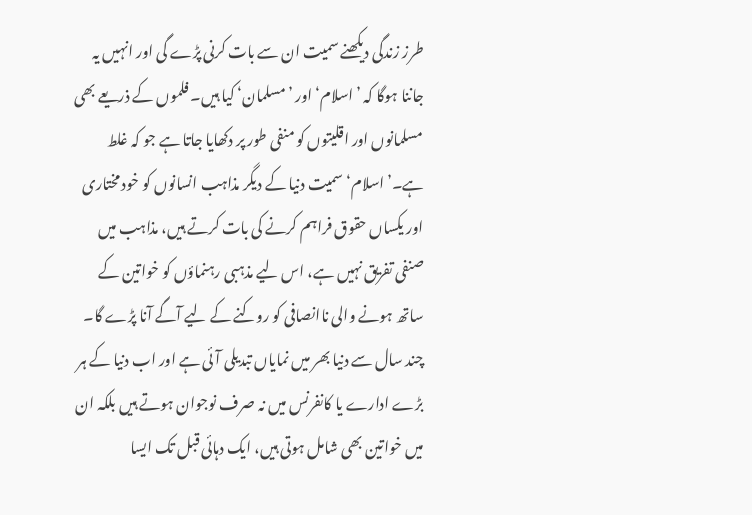طرز زندگی دیکھنے سمیت ان سے بات کرنی پڑے گی اور انہیں یہ جاننا ہوگا کہ ’اسلام‘ اور ’مسلمان‘ کیا ہیں۔ فلموں کے ذریعے بھی مسلمانوں اور اقلیتوں کو منفی طور پر دکھایا جاتا ہے جو کہ غلط ہے۔’اسلام‘ سمیت دنیا کے دیگر مذاہب انسانوں کو خود مختاری اور یکساں حقوق فراہم کرنے کی بات کرتے ہیں، مذاہب میں صنفی تفریق نہیں ہے، اس لیے مذہبی رہنماؤں کو خواتین کے ساتھ ہونے والی ناانصافی کو روکنے کے لیے آگے آنا پڑے گا۔ چند سال سے دنیا بھر میں نمایاں تبدیلی آئی ہے اور اب دنیا کے ہر بڑے ادارے یا کانفرنس میں نہ صرف نوجوان ہوتے ہیں بلکہ ان میں خواتین بھی شامل ہوتی ہیں، ایک دہائی قبل تک ایسا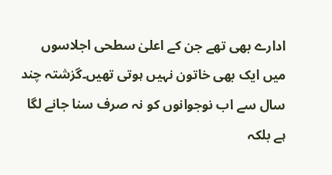ادارے بھی تھے جن کے اعلیٰ سطحی اجلاسوں میں ایک بھی خاتون نہیں ہوتی تھیں۔گزشتہ چند سال سے اب نوجوانوں کو نہ صرف سنا جانے لگا ہے بلکہ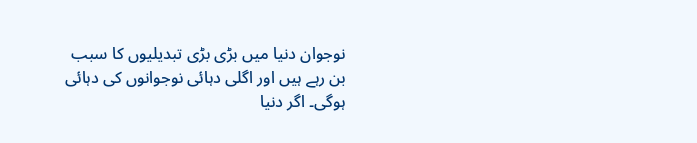نوجوان دنیا میں بڑی بڑی تبدیلیوں کا سبب بن رہے ہیں اور اگلی دہائی نوجوانوں کی دہائی ہوگی۔ اگر دنیا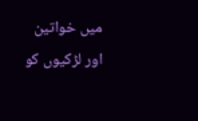میں خواتین اور لڑکیوں کو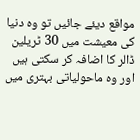مواقع دیئے جائیں تو وہ دنیا کی معیشت میں 30 ٹریلین ڈالر کا اضافہ کر سکتی ہیں اور وہ ماحولیاتی بہتری میں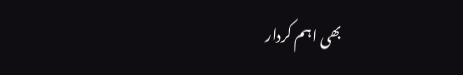بھی اہم کردار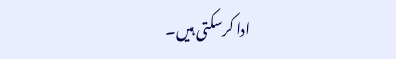ادا کرسکتی ہیں۔